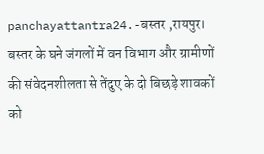panchayattantra24.-बस्तर ,रायपुर। बस्तर के घने जंगलों में वन विभाग और ग्रामीणों की संवेदनशीलता से तेंदुए के दो बिछड़े शावकों को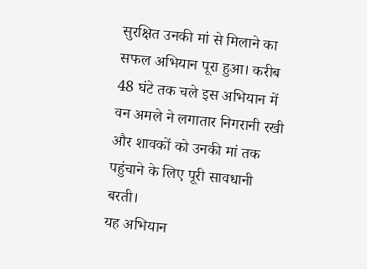सुरक्षित उनकी मां से मिलाने का सफल अभियान पूरा हुआ। करीब 48 घंटे तक चले इस अभियान में वन अमले ने लगातार निगरानी रखी और शावकों को उनकी मां तक पहुंचाने के लिए पूरी सावधानी बरती।
यह अभियान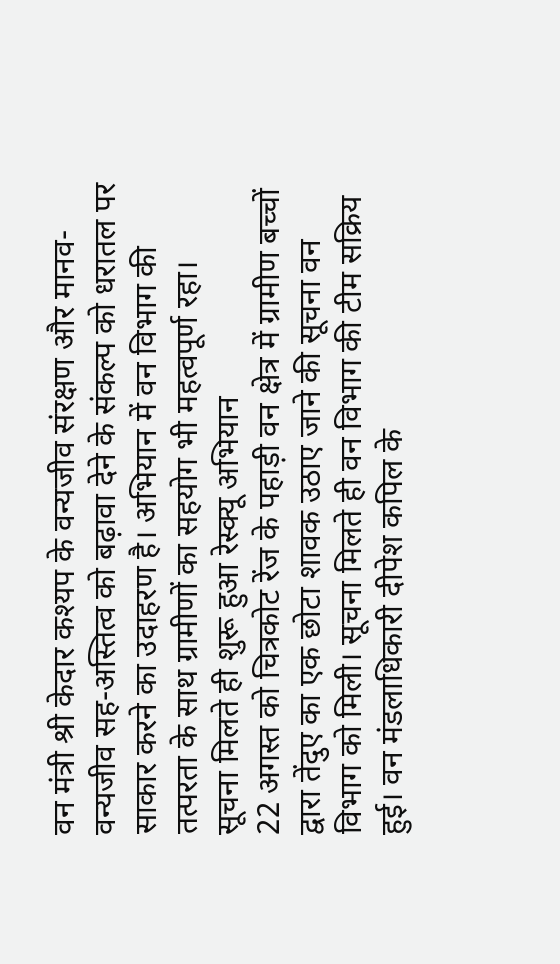वन मंत्री श्री केदार कश्यप के वन्यजीव संरक्षण और मानव-वन्यजीव सह-अस्तित्व को बढ़ावा देने के संकल्प को धरातल पर साकार करने का उदाहरण है। अभियान में वन विभाग की तत्परता के साथ ग्रामीणों का सहयोग भी महत्वपूर्ण रहा।
सूचना मिलते ही शुरू हुआ रेस्क्यू अभियान
22 अगस्त को चित्रकोट रेंज के पहाड़ी वन क्षेत्र में ग्रामीण बच्चों द्वारा तेंदुए का एक छोटा शावक उठाए जाने की सूचना वन विभाग को मिली। सूचना मिलते ही वन विभाग की टीम सक्रिय हुई। वन मंडलाधिकारी दीपेश कपिल के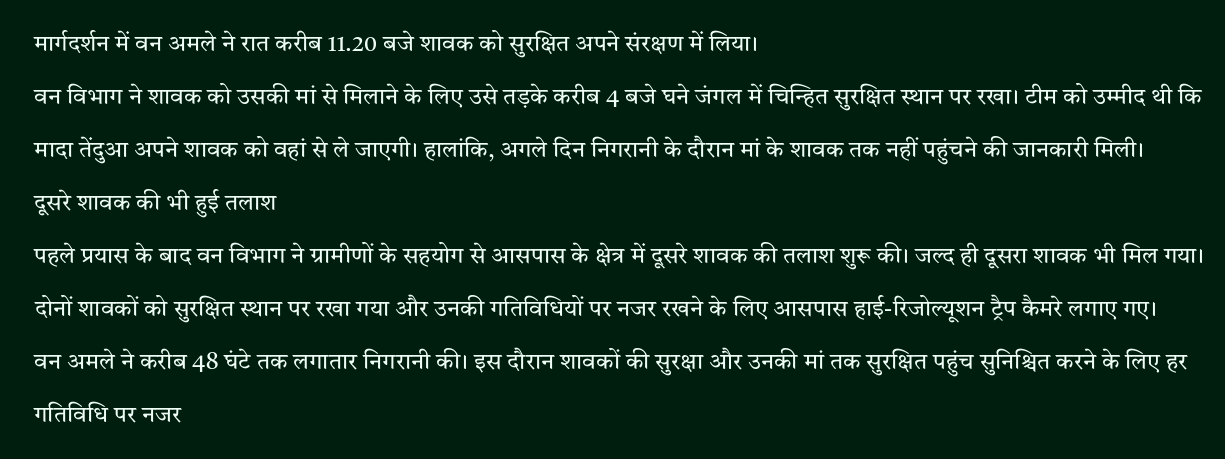मार्गदर्शन में वन अमले ने रात करीब 11.20 बजे शावक को सुरक्षित अपने संरक्षण में लिया।
वन विभाग ने शावक को उसकी मां से मिलाने के लिए उसे तड़के करीब 4 बजे घने जंगल में चिन्हित सुरक्षित स्थान पर रखा। टीम को उम्मीद थी कि मादा तेंदुआ अपने शावक को वहां से ले जाएगी। हालांकि, अगले दिन निगरानी के दौरान मां के शावक तक नहीं पहुंचने की जानकारी मिली।
दूसरे शावक की भी हुई तलाश
पहले प्रयास के बाद वन विभाग ने ग्रामीणों के सहयोग से आसपास के क्षेत्र में दूसरे शावक की तलाश शुरू की। जल्द ही दूसरा शावक भी मिल गया। दोनों शावकों को सुरक्षित स्थान पर रखा गया और उनकी गतिविधियों पर नजर रखने के लिए आसपास हाई-रिजोल्यूशन ट्रैप कैमरे लगाए गए।
वन अमले ने करीब 48 घंटे तक लगातार निगरानी की। इस दौरान शावकों की सुरक्षा और उनकी मां तक सुरक्षित पहुंच सुनिश्चित करने के लिए हर गतिविधि पर नजर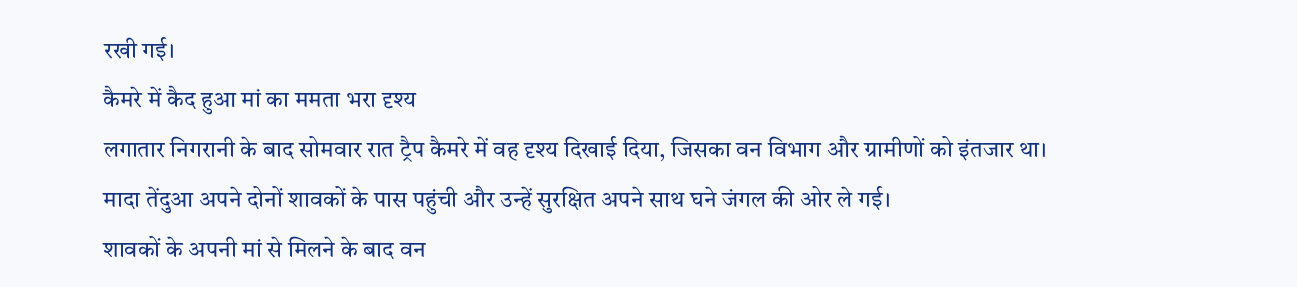रखी गई।
कैमरे में कैद हुआ मां का ममता भरा दृश्य
लगातार निगरानी के बाद सोमवार रात ट्रैप कैमरे में वह दृश्य दिखाई दिया, जिसका वन विभाग और ग्रामीणों को इंतजार था। मादा तेंदुआ अपने दोनों शावकों के पास पहुंची और उन्हें सुरक्षित अपने साथ घने जंगल की ओर ले गई।
शावकों के अपनी मां से मिलने के बाद वन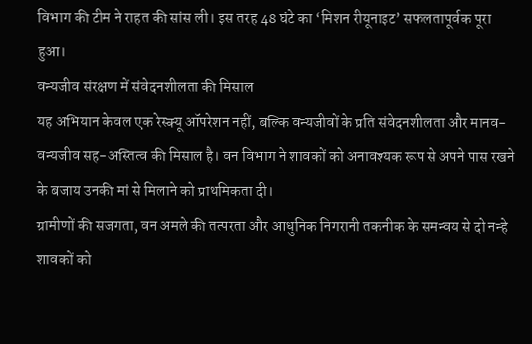विभाग की टीम ने राहत की सांस ली। इस तरह 48 घंटे का ‘मिशन रीयूनाइट’ सफलतापूर्वक पूरा हुआ।
वन्यजीव संरक्षण में संवेदनशीलता की मिसाल
यह अभियान केवल एक रेस्क्यू ऑपरेशन नहीं, बल्कि वन्यजीवों के प्रति संवेदनशीलता और मानव-वन्यजीव सह-अस्तित्व की मिसाल है। वन विभाग ने शावकों को अनावश्यक रूप से अपने पास रखने के बजाय उनकी मां से मिलाने को प्राथमिकता दी।
ग्रामीणों की सजगता, वन अमले की तत्परता और आधुनिक निगरानी तकनीक के समन्वय से दो नन्हे शावकों को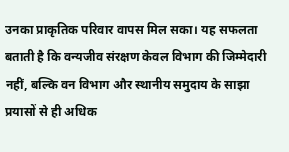उनका प्राकृतिक परिवार वापस मिल सका। यह सफलता बताती है कि वन्यजीव संरक्षण केवल विभाग की जिम्मेदारी नहीं, बल्कि वन विभाग और स्थानीय समुदाय के साझा प्रयासों से ही अधिक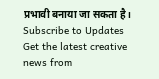प्रभावी बनाया जा सकता है।
Subscribe to Updates
Get the latest creative news from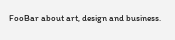FooBar about art, design and business.